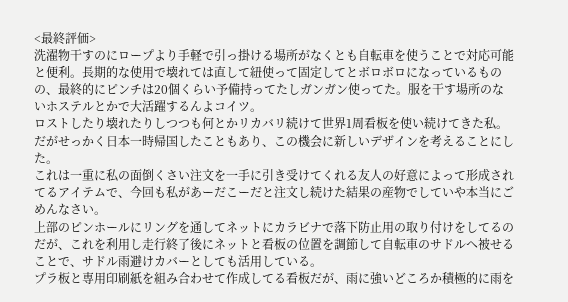<最終評価>
洗濯物干すのにロープより手軽で引っ掛ける場所がなくとも自転車を使うことで対応可能と便利。長期的な使用で壊れては直して紐使って固定してとボロボロになっているものの、最終的にピンチは20個くらい予備持ってたしガンガン使ってた。服を干す場所のないホステルとかで大活躍するんよコイツ。
ロストしたり壊れたりしつつも何とかリカバリ続けて世界1周看板を使い続けてきた私。だがせっかく日本一時帰国したこともあり、この機会に新しいデザインを考えることにした。
これは一重に私の面倒くさい注文を一手に引き受けてくれる友人の好意によって形成されてるアイテムで、今回も私があーだこーだと注文し続けた結果の産物でしていや本当にごめんなさい。
上部のピンホールにリングを通してネットにカラビナで落下防止用の取り付けをしてるのだが、これを利用し走行終了後にネットと看板の位置を調節して自転車のサドルへ被せることで、サドル雨避けカバーとしても活用している。
プラ板と専用印刷紙を組み合わせて作成してる看板だが、雨に強いどころか積極的に雨を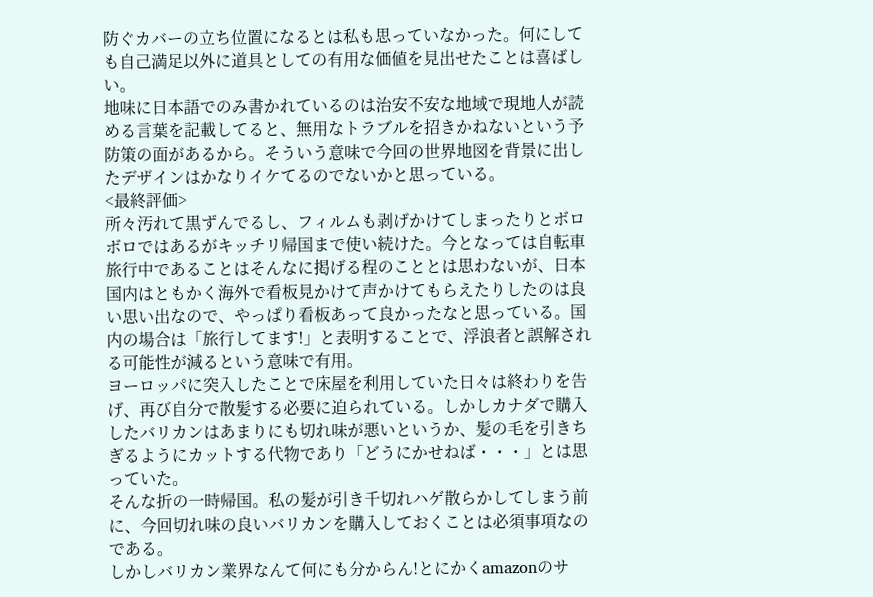防ぐカバーの立ち位置になるとは私も思っていなかった。何にしても自己満足以外に道具としての有用な価値を見出せたことは喜ばしい。
地味に日本語でのみ書かれているのは治安不安な地域で現地人が読める言葉を記載してると、無用なトラブルを招きかねないという予防策の面があるから。そういう意味で今回の世界地図を背景に出したデザインはかなりイケてるのでないかと思っている。
<最終評価>
所々汚れて黒ずんでるし、フィルムも剥げかけてしまったりとボロボロではあるがキッチリ帰国まで使い続けた。今となっては自転車旅行中であることはそんなに掲げる程のこととは思わないが、日本国内はともかく海外で看板見かけて声かけてもらえたりしたのは良い思い出なので、やっぱり看板あって良かったなと思っている。国内の場合は「旅行してます!」と表明することで、浮浪者と誤解される可能性が減るという意味で有用。
ヨーロッパに突入したことで床屋を利用していた日々は終わりを告げ、再び自分で散髪する必要に迫られている。しかしカナダで購入したバリカンはあまりにも切れ味が悪いというか、髪の毛を引きちぎるようにカットする代物であり「どうにかせねば・・・」とは思っていた。
そんな折の一時帰国。私の髪が引き千切れハゲ散らかしてしまう前に、今回切れ味の良いバリカンを購入しておくことは必須事項なのである。
しかしバリカン業界なんて何にも分からん!とにかくamazonのサ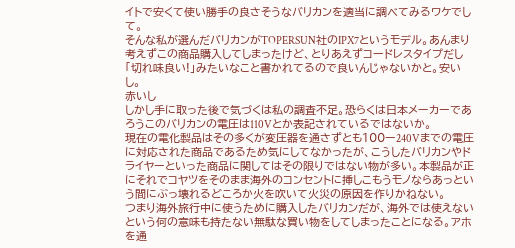イトで安くて使い勝手の良さそうなバリカンを適当に調べてみるワケでして。
そんな私が選んだバリカンがTOPERSUN社のIPX7というモデル。あんまり考えずこの商品購入してしまったけど、とりあえずコードレスタイプだし「切れ味良い!」みたいなこと書かれてるので良いんじゃないかと。安いし。
赤いし
しかし手に取った後で気づくは私の調査不足。恐らくは日本メーカーであろうこのバリカンの電圧は110Vとか表記されているではないか。
現在の電化製品はその多くが変圧器を通さずとも100ー240Vまでの電圧に対応された商品であるため気にしてなかったが、こうしたバリカンやドライヤーといった商品に関してはその限りではない物が多い。本製品が正にそれでコヤツをそのまま海外のコンセントに挿しこもうモノならあっという間にぶっ壊れるどころか火を吹いて火災の原因を作りかねない。
つまり海外旅行中に使うために購入したバリカンだが、海外では使えないという何の意味も持たない無駄な買い物をしてしまったことになる。アホを通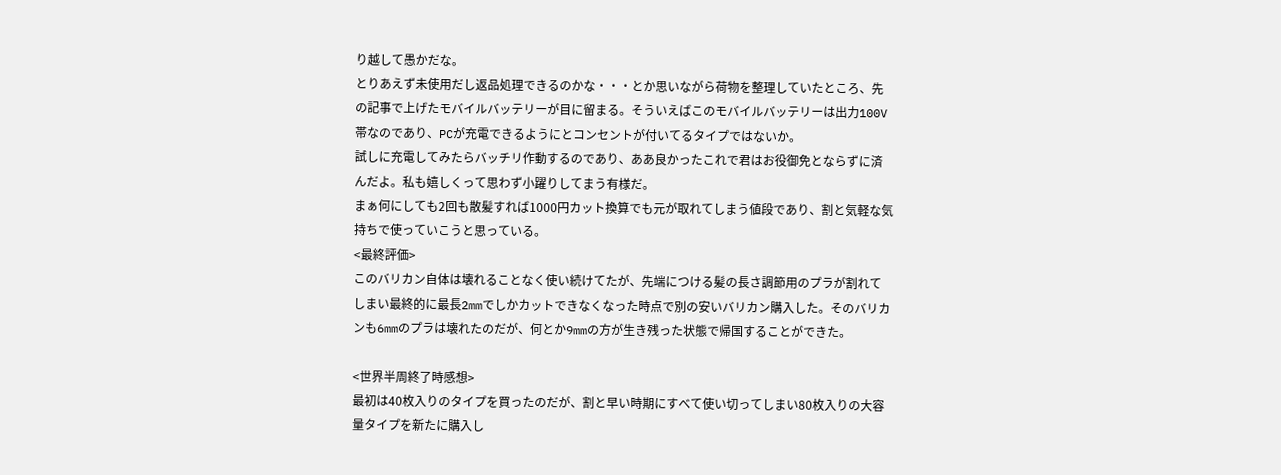り越して愚かだな。
とりあえず未使用だし返品処理できるのかな・・・とか思いながら荷物を整理していたところ、先の記事で上げたモバイルバッテリーが目に留まる。そういえばこのモバイルバッテリーは出力100V帯なのであり、PCが充電できるようにとコンセントが付いてるタイプではないか。
試しに充電してみたらバッチリ作動するのであり、ああ良かったこれで君はお役御免とならずに済んだよ。私も嬉しくって思わず小躍りしてまう有様だ。
まぁ何にしても2回も散髪すれば1000円カット換算でも元が取れてしまう値段であり、割と気軽な気持ちで使っていこうと思っている。
<最終評価>
このバリカン自体は壊れることなく使い続けてたが、先端につける髪の長さ調節用のプラが割れてしまい最終的に最長2mmでしかカットできなくなった時点で別の安いバリカン購入した。そのバリカンも6mmのプラは壊れたのだが、何とか9mmの方が生き残った状態で帰国することができた。

<世界半周終了時感想>
最初は40枚入りのタイプを買ったのだが、割と早い時期にすべて使い切ってしまい80枚入りの大容量タイプを新たに購入し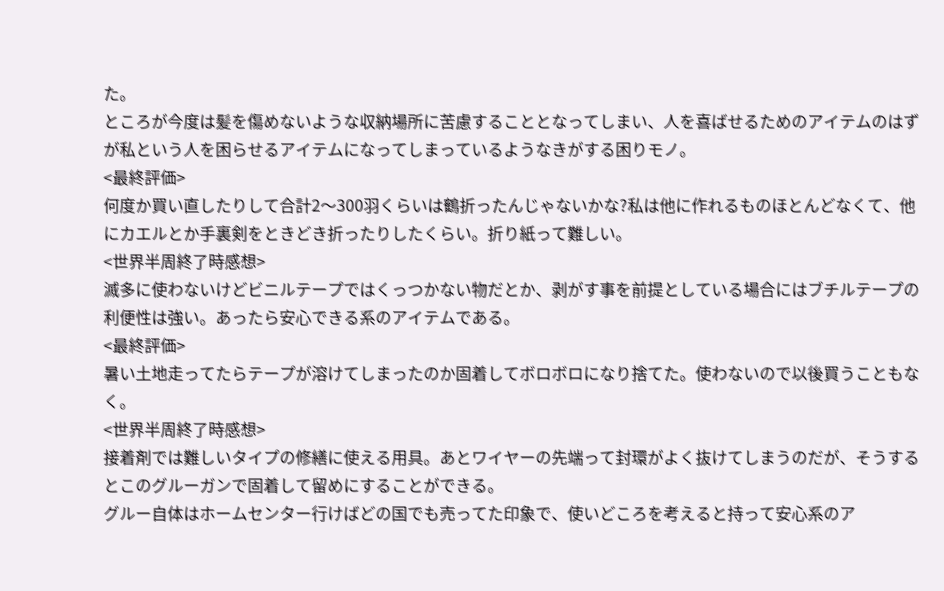た。
ところが今度は髪を傷めないような収納場所に苦慮することとなってしまい、人を喜ばせるためのアイテムのはずが私という人を困らせるアイテムになってしまっているようなきがする困りモノ。
<最終評価>
何度か買い直したりして合計2〜300羽くらいは鶴折ったんじゃないかな?私は他に作れるものほとんどなくて、他にカエルとか手裏剣をときどき折ったりしたくらい。折り紙って難しい。
<世界半周終了時感想>
滅多に使わないけどビニルテープではくっつかない物だとか、剥がす事を前提としている場合にはブチルテープの利便性は強い。あったら安心できる系のアイテムである。
<最終評価>
暑い土地走ってたらテープが溶けてしまったのか固着してボロボロになり捨てた。使わないので以後買うこともなく。
<世界半周終了時感想>
接着剤では難しいタイプの修繕に使える用具。あとワイヤーの先端って封環がよく抜けてしまうのだが、そうするとこのグルーガンで固着して留めにすることができる。
グルー自体はホームセンター行けばどの国でも売ってた印象で、使いどころを考えると持って安心系のア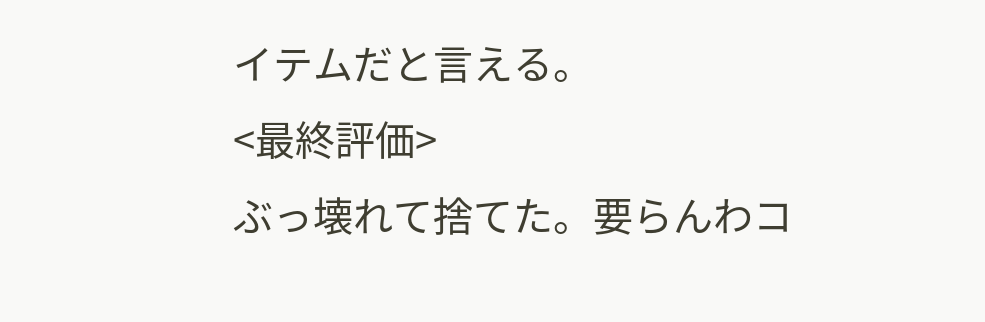イテムだと言える。
<最終評価>
ぶっ壊れて捨てた。要らんわコ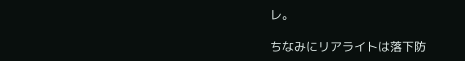レ。

ちなみにリアライトは落下防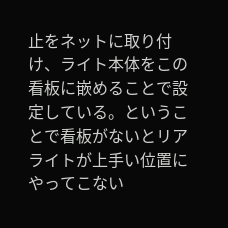止をネットに取り付け、ライト本体をこの看板に嵌めることで設定している。ということで看板がないとリアライトが上手い位置にやってこない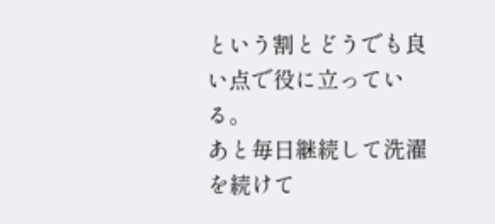という割とどうでも良い点で役に立っている。
あと毎日継続して洗濯を続けて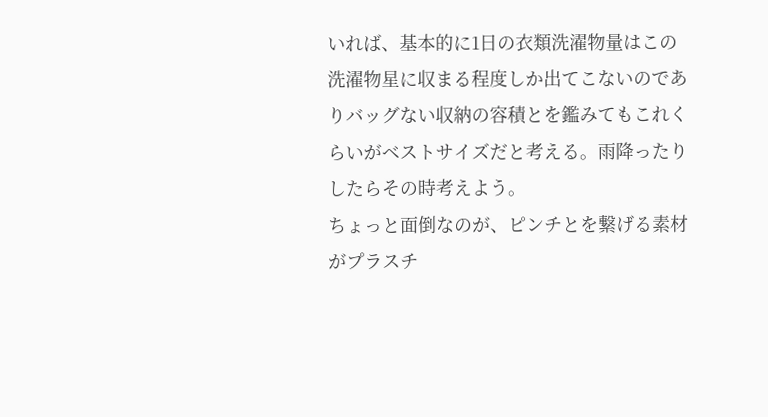いれば、基本的に1日の衣類洗濯物量はこの洗濯物星に収まる程度しか出てこないのでありバッグない収納の容積とを鑑みてもこれくらいがベストサイズだと考える。雨降ったりしたらその時考えよう。
ちょっと面倒なのが、ピンチとを繋げる素材がプラスチ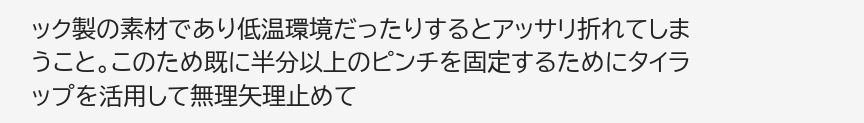ック製の素材であり低温環境だったりするとアッサリ折れてしまうこと。このため既に半分以上のピンチを固定するためにタイラップを活用して無理矢理止めて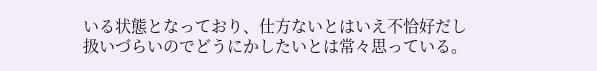いる状態となっており、仕方ないとはいえ不恰好だし扱いづらいのでどうにかしたいとは常々思っている。